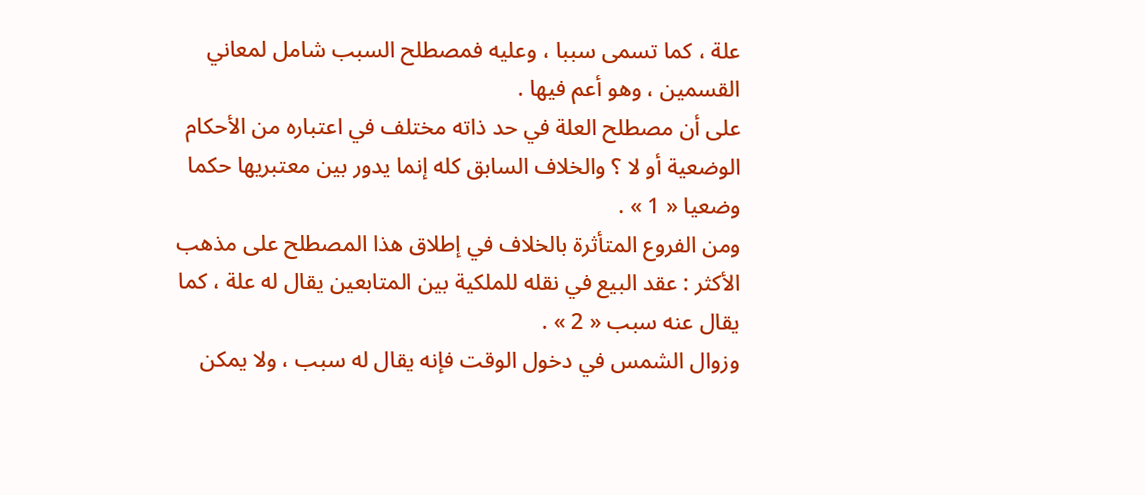علة ، كما تسمى سببا ، وعليه فمصطلح السبب شامل لمعاني القسمين ، وهو أعم فيها .
على أن مصطلح العلة في حد ذاته مختلف في اعتباره من الأحكام الوضعية أو لا ؟ والخلاف السابق كله إنما يدور بين معتبريها حكما وضعيا « 1 » .
ومن الفروع المتأثرة بالخلاف في إطلاق هذا المصطلح على مذهب الأكثر : عقد البيع في نقله للملكية بين المتابعين يقال له علة ، كما يقال عنه سبب « 2 » .
وزوال الشمس في دخول الوقت فإنه يقال له سبب ، ولا يمكن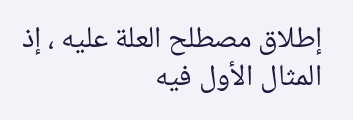إطلاق مصطلح العلة عليه ، إذ المثال الأول فيه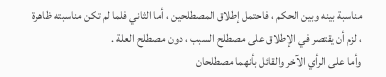مناسبة بينه وبين الحكم ، فاحتمل إطلاق المصطلحين ، أما الثاني فلما لم تكن مناسبته ظاهرة ، لزم أن يقتصر في الإطلاق على مصطلح السبب ، دون مصطلح العلة .
وأما على الرأي الآخر والقائل بأنهما مصطلحان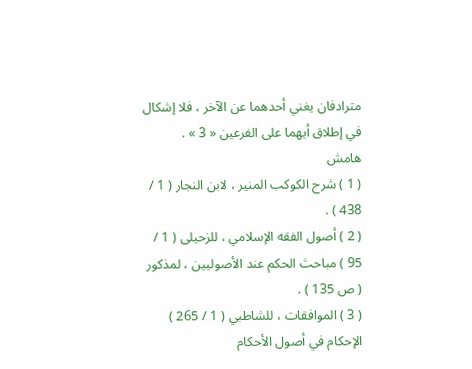مترادفان يغني أحدهما عن الآخر ، فلا إشكال في إطلاق أيهما على الفرعين « 3 » .
هامش
( 1 ) شرح الكوكب المنير ، لابن النجار ( 1 / 438 ) .
( 2 ) أصول الفقه الإسلامي ، للزحيلى ( 1 / 95 ) مباحث الحكم عند الأصوليين ، لمذكور ( ص 135 ) .
( 3 ) الموافقات ، للشاطبي ( 1 / 265 ) الإحكام في أصول الأحكام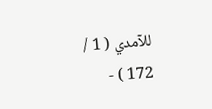للآمدي ( 1 / 172 ) -